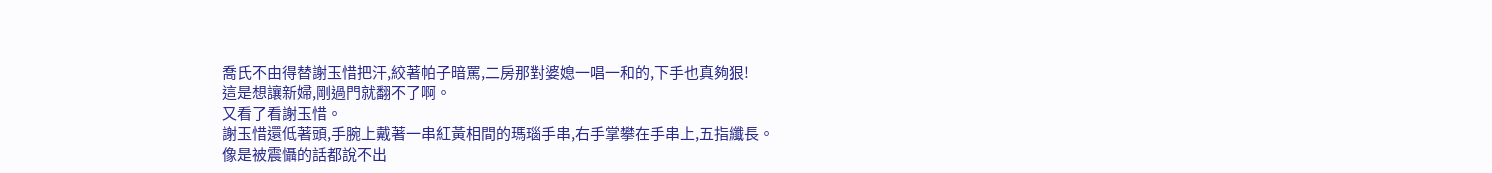喬氏不由得替謝玉惜把汗,絞著帕子暗罵,二房那對婆媳一唱一和的,下手也真夠狠!
這是想讓新婦,剛過門就翻不了啊。
又看了看謝玉惜。
謝玉惜還低著頭,手腕上戴著一串紅黃相間的瑪瑙手串,右手掌攀在手串上,五指纖長。
像是被震懾的話都說不出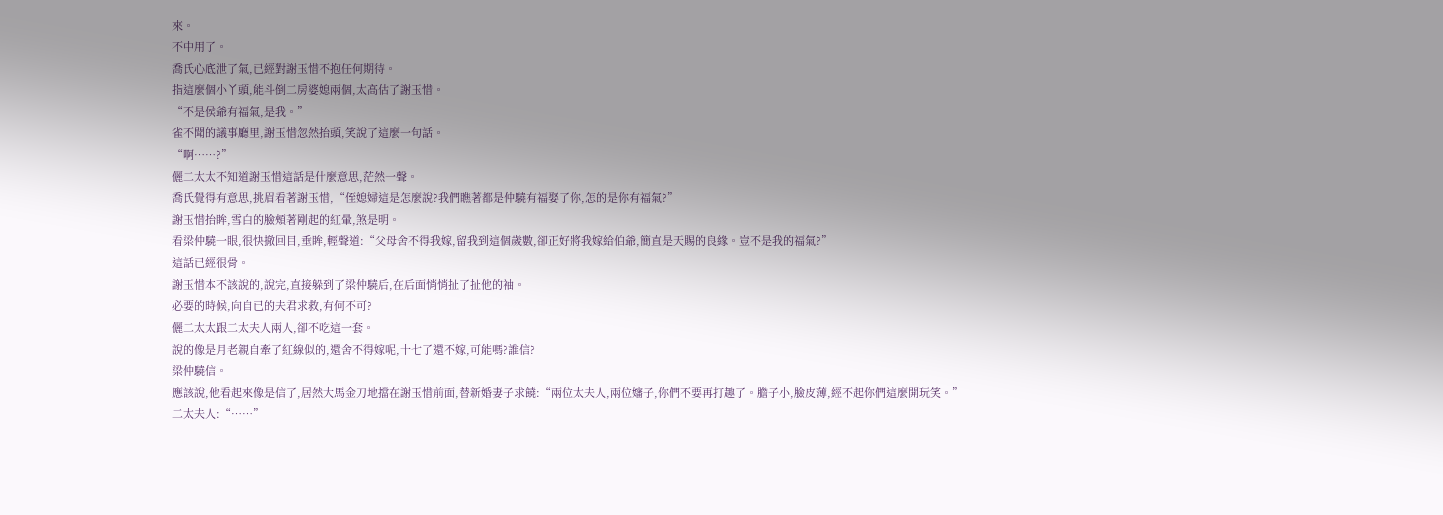來。
不中用了。
喬氏心底泄了氣,已經對謝玉惜不抱任何期待。
指這麼個小丫頭,能斗倒二房婆媳兩個,太高估了謝玉惜。
“不是侯爺有福氣,是我。”
雀不聞的議事廳里,謝玉惜忽然抬頭,笑說了這麼一句話。
“啊……?”
儷二太太不知道謝玉惜這話是什麼意思,茫然一聲。
喬氏覺得有意思,挑眉看著謝玉惜,“侄媳婦這是怎麼說?我們瞧著都是仲驍有福娶了你,怎的是你有福氣?”
謝玉惜抬眸,雪白的臉頰著剛起的紅暈,煞是明。
看梁仲驍一眼,很快撤回目,垂眸,輕聲道:“父母舍不得我嫁,留我到這個歲數,卻正好將我嫁給伯爺,簡直是天賜的良緣。豈不是我的福氣?”
這話已經很骨。
謝玉惜本不該說的,說完,直接躲到了梁仲驍后,在后面悄悄扯了扯他的袖。
必要的時候,向自已的夫君求救,有何不可?
儷二太太跟二太夫人兩人,卻不吃這一套。
說的像是月老親自牽了紅線似的,還舍不得嫁呢,十七了還不嫁,可能嗎?誰信?
梁仲驍信。
應該說,他看起來像是信了,居然大馬金刀地擋在謝玉惜前面,替新婚妻子求饒:“兩位太夫人,兩位嬸子,你們不要再打趣了。膽子小,臉皮薄,經不起你們這麼開玩笑。”
二太夫人:“……”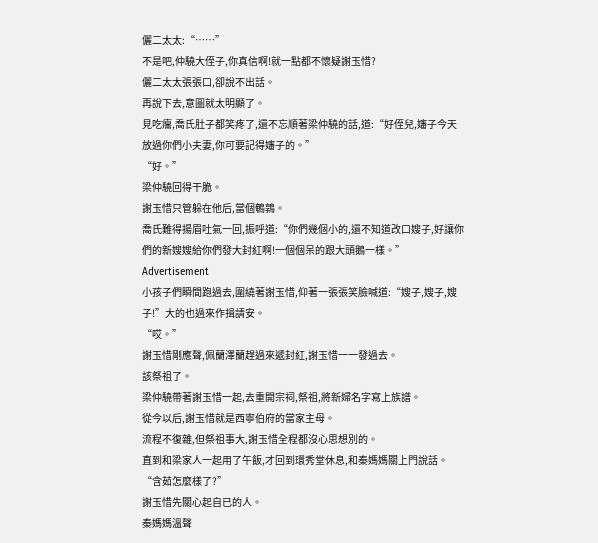儷二太太:“……”
不是吧,仲驍大侄子,你真信啊!就一點都不懷疑謝玉惜?
儷二太太張張口,卻說不出話。
再說下去,意圖就太明顯了。
見吃癟,喬氏肚子都笑疼了,還不忘順著梁仲驍的話,道:“好侄兒,嬸子今天放過你們小夫妻,你可要記得嬸子的。”
“好。”
梁仲驍回得干脆。
謝玉惜只管躲在他后,當個鵪鶉。
喬氏難得揚眉吐氣一回,振呼道:“你們幾個小的,還不知道改口嫂子,好讓你們的新嫂嫂給你們發大封紅啊!一個個呆的跟大頭鵝一樣。”
Advertisement
小孩子們瞬間跑過去,圍繞著謝玉惜,仰著一張張笑臉喊道:“嫂子,嫂子,嫂子!”大的也過來作揖請安。
“哎。”
謝玉惜剛應聲,佩蘭澤蘭趕過來遞封紅,謝玉惜一一發過去。
該祭祖了。
梁仲驍帶著謝玉惜一起,去重開宗祠,祭祖,將新婦名字寫上族譜。
從今以后,謝玉惜就是西寧伯府的當家主母。
流程不復雜,但祭祖事大,謝玉惜全程都沒心思想別的。
直到和梁家人一起用了午飯,才回到環秀堂休息,和秦媽媽關上門說話。
“含茹怎麼樣了?”
謝玉惜先關心起自已的人。
秦媽媽溫聲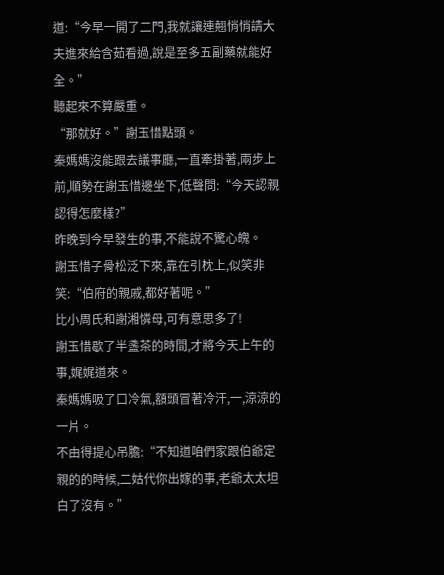道:“今早一開了二門,我就讓連翹悄悄請大夫進來給含茹看過,說是至多五副藥就能好全。”
聽起來不算嚴重。
“那就好。”謝玉惜點頭。
秦媽媽沒能跟去議事廳,一直牽掛著,兩步上前,順勢在謝玉惜邊坐下,低聲問:“今天認親認得怎麼樣?”
昨晚到今早發生的事,不能說不驚心魄。
謝玉惜子骨松泛下來,靠在引枕上,似笑非笑:“伯府的親戚,都好著呢。”
比小周氏和謝湘憐母,可有意思多了!
謝玉惜歇了半盞茶的時間,才將今天上午的事,娓娓道來。
秦媽媽吸了口冷氣,額頭冒著冷汗,一,涼涼的一片。
不由得提心吊膽:“不知道咱們家跟伯爺定親的的時候,二姑代你出嫁的事,老爺太太坦白了沒有。”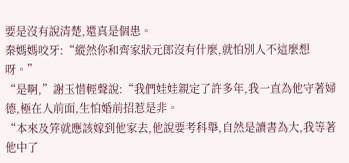要是沒有說清楚,還真是個患。
秦媽媽咬牙:“縱然你和齊家狀元郎沒有什麼,就怕別人不這麼想呀。”
“是啊,”謝玉惜輕聲說:“我們娃娃親定了許多年,我一直為他守著婦德,極在人前面,生怕婚前招惹是非。
“本來及笄就應該嫁到他家去,他說要考科舉,自然是讀書為大,我等著他中了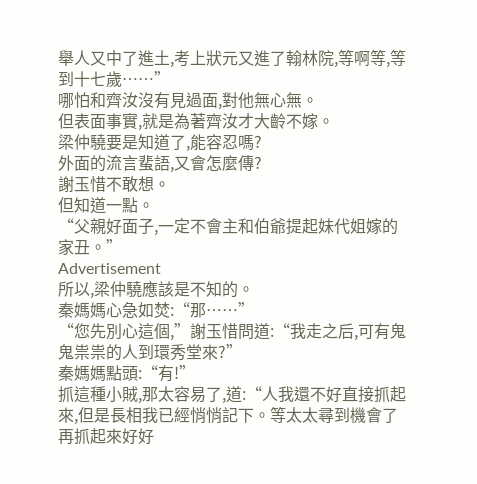舉人又中了進土,考上狀元又進了翰林院,等啊等,等到十七歲……”
哪怕和齊汝沒有見過面,對他無心無。
但表面事實,就是為著齊汝才大齡不嫁。
梁仲驍要是知道了,能容忍嗎?
外面的流言蜚語,又會怎麼傳?
謝玉惜不敢想。
但知道一點。
“父親好面子,一定不會主和伯爺提起妹代姐嫁的家丑。”
Advertisement
所以,梁仲驍應該是不知的。
秦媽媽心急如焚:“那……”
“您先別心這個,”謝玉惜問道:“我走之后,可有鬼鬼祟祟的人到環秀堂來?”
秦媽媽點頭:“有!”
抓這種小賊,那太容易了,道:“人我還不好直接抓起來,但是長相我已經悄悄記下。等太太尋到機會了再抓起來好好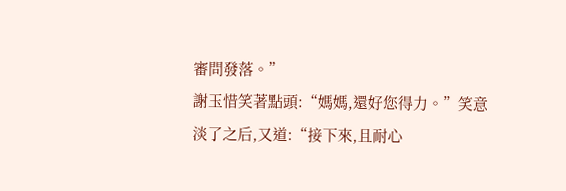審問發落。”
謝玉惜笑著點頭:“媽媽,還好您得力。”笑意淡了之后,又道:“接下來,且耐心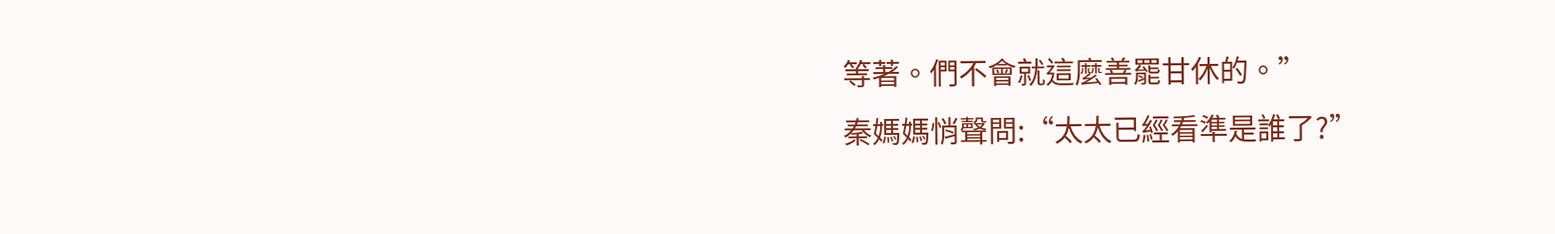等著。們不會就這麼善罷甘休的。”
秦媽媽悄聲問:“太太已經看準是誰了?”